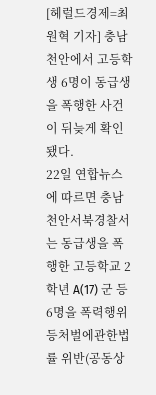[헤럴드경제=최원혁 기자] 충남 천안에서 고등학생 6명이 동급생을 폭행한 사건이 뒤늦게 확인됐다.
22일 연합뉴스에 따르면 충남천안서북경찰서는 동급생을 폭행한 고등학교 2학년 A(17) 군 등 6명을 폭력행위등처벌에관한법률 위반(공동상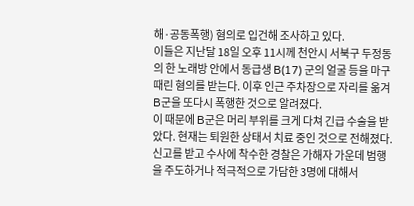해·공동폭행) 혐의로 입건해 조사하고 있다.
이들은 지난달 18일 오후 11시께 천안시 서북구 두정동의 한 노래방 안에서 동급생 B(17) 군의 얼굴 등을 마구 때린 혐의를 받는다. 이후 인근 주차장으로 자리를 옮겨 B군을 또다시 폭행한 것으로 알려졌다.
이 때문에 B군은 머리 부위를 크게 다쳐 긴급 수술을 받았다. 현재는 퇴원한 상태서 치료 중인 것으로 전해졌다.
신고를 받고 수사에 착수한 경찰은 가해자 가운데 범행을 주도하거나 적극적으로 가담한 3명에 대해서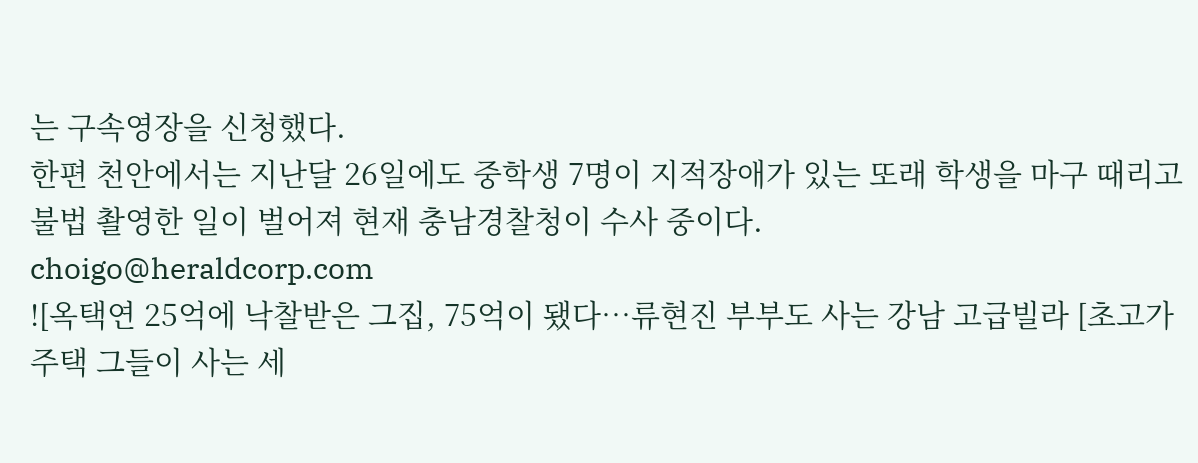는 구속영장을 신청했다.
한편 천안에서는 지난달 26일에도 중학생 7명이 지적장애가 있는 또래 학생을 마구 때리고 불법 촬영한 일이 벌어져 현재 충남경찰청이 수사 중이다.
choigo@heraldcorp.com
![옥택연 25억에 낙찰받은 그집, 75억이 됐다…류현진 부부도 사는 강남 고급빌라 [초고가 주택 그들이 사는 세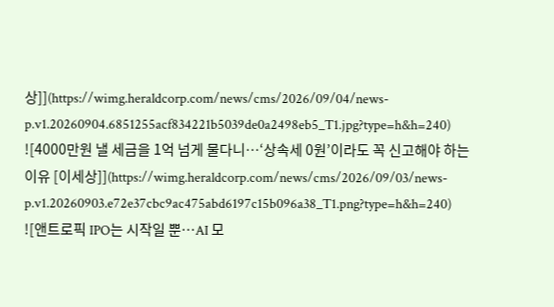상]](https://wimg.heraldcorp.com/news/cms/2026/09/04/news-p.v1.20260904.6851255acf834221b5039de0a2498eb5_T1.jpg?type=h&h=240)
![4000만원 낼 세금을 1억 넘게 물다니…‘상속세 0원’이라도 꼭 신고해야 하는 이유 [이세상]](https://wimg.heraldcorp.com/news/cms/2026/09/03/news-p.v1.20260903.e72e37cbc9ac475abd6197c15b096a38_T1.png?type=h&h=240)
![앤트로픽 IPO는 시작일 뿐…AI 모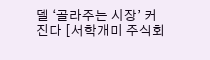델 ‘골라주는 시장’ 커진다 [서학개미 주식회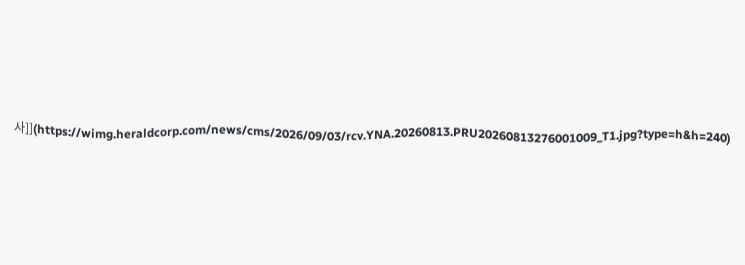사]](https://wimg.heraldcorp.com/news/cms/2026/09/03/rcv.YNA.20260813.PRU20260813276001009_T1.jpg?type=h&h=240)